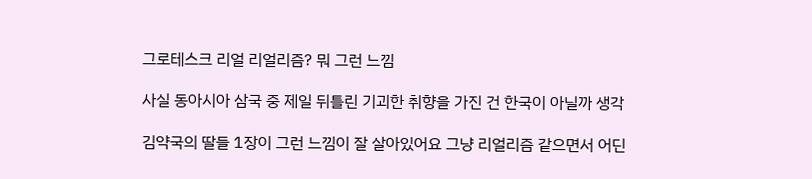그로테스크 리얼 리얼리즘? 뭐 그런 느낌

사실 동아시아 삼국 중 제일 뒤틀린 기괴한 취향을 가진 건 한국이 아닐까 생각

김약국의 딸들 1장이 그런 느낌이 잘 살아있어요 그냥 리얼리즘 같으면서 어딘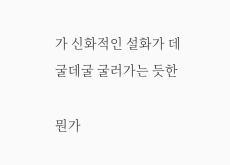가 신화적인 설화가 데굴데굴 굴러가는 듯한

뭔가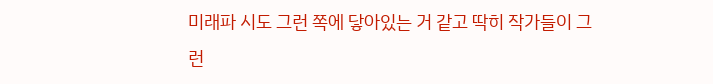미래파 시도 그런 쪽에 닿아있는 거 같고 딱히 작가들이 그런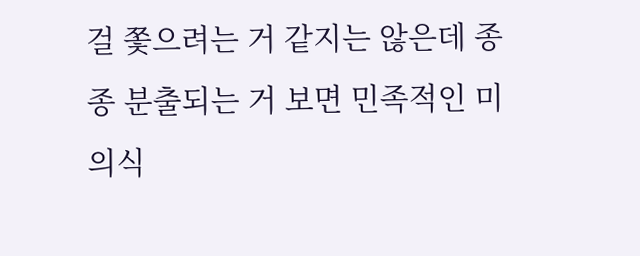걸 쫓으려는 거 같지는 않은데 종종 분출되는 거 보면 민족적인 미의식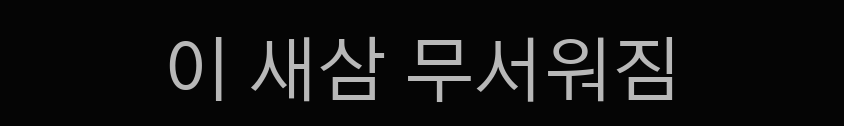이 새삼 무서워짐